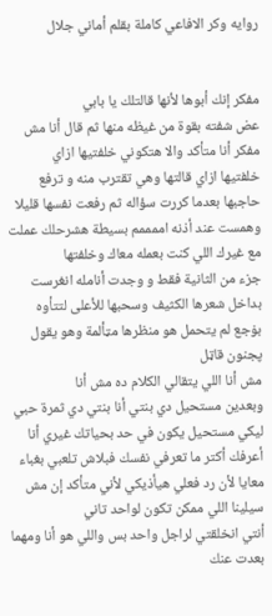روايه وكر الافاعي كاملة بقلم أماني جلال


مفكر إنك أبوها لأنها قالتلك يا بابي
عض شفته بقوة من غيظه منها ثم قال أنا مش مفكر أنا متأكد والا هتكوني خلفتيها ازاي
خلفتيها ازاي قالتها وهي تقترب منه و ترفع حاجبها بعدما كررت سؤاله ثم رفعت نفسها قليلا وهمست عند أذنه اممممم بسيطة هشرحلك عملت مع غيرك اللي كنت بعمله معاك وخلفتها
جزء من الثانية فقط و وجدت أنامله انغرست بداخل شعرها الكثيف وسحبها للأعلى لتتأوه بۏجع لم يتحمل هو منظرها مټألمة وهو يقول پجنون قاټل
مش أنا اللي يتقالي الكلام ده مش أنا
وبعدين مستحيل دي بنتي أنا بنتي دي ثمرة حبي ليكي مستحيل يكون في حد بحياتك غيري أنا أعرفك أكتر ما تعرفي نفسك فبلاش تلعبي بغباء معايا لأن رد فعلي ھيأذيكي لأني متأكد إن مش سيلينا اللي ممكن تكون لواحد تاني
أنتي انخلقتي لراجل واحد بس واللي هو أنا ومهما بعدت عنك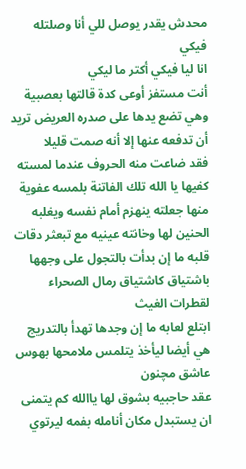محدش يقدر يوصل للي أنا وصلتله فيكي
انا ليا فيكي أكتر ما ليكي
أنت مستفز أوعى كدة قالتها بعصبية وهي تضع يدها على صدره العريض تريد أن تدفعه عنها إلا أنه صمت قليلا
فقد ضاعت منه الحروف عندما لمسته كفيها يا الله تلك الفاتنة بلمسه عفوية منها جعلته ينهزم أمام نفسه ويغلبه الحنين لها وخانته عينيه مع تبعثر دقات قلبه ما إن بدأت بالتجول على وجهها باشتياق كاشتياق رمال الصحراء لقطرات الغيث
ابتلع لعابه ما إن وجدها تهدأ بالتدريج هي أيضا ليأخذ يتلمس ملامحها بهوس عاشق مچنون
عقد حاجبيه بشوق لها ياالله كم يتمنى ان يستبدل مكان أنامله بفمه ليرتوي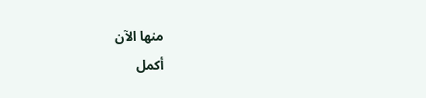منها الآن
أكمل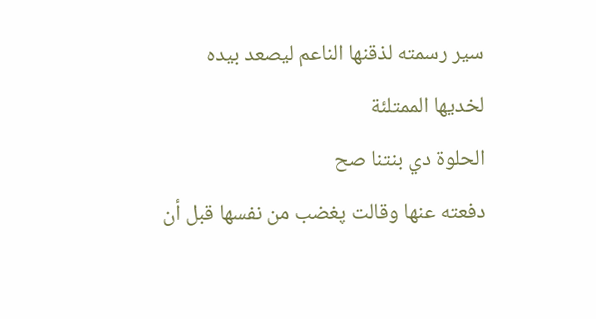سير رسمته لذقنها الناعم ليصعد بيده لخديها الممتلئة
الحلوة دي بنتنا صح
دفعته عنها وقالت پغضب من نفسها قبل أن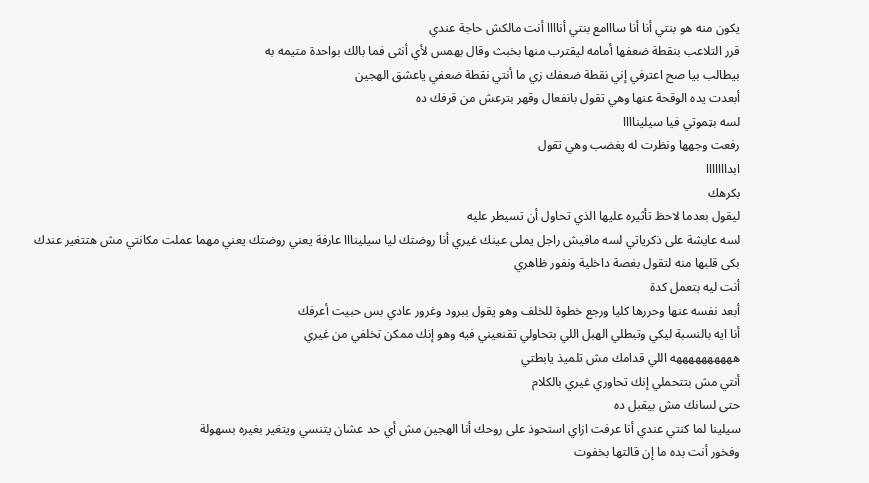يكون منه هو بنتي أنا أنا سااامع بنتي أناااا أنت مالكش حاجة عندي
قرر التلاعب بنقطة ضعفها أمامه ليقترب منها بخبث وقال بهمس لأي أنثى فما بالك بواحدة متيمه به
بيطالب بيا صح اعترفي إني نقطة ضعفك زي ما أنتي نقطة ضعفي ياعشق الهجين
أبعدت يده الوقحة عنها وهي تقول بانفعال وقهر بترعش من قرفك ده
لسه بټموتي فيا سيليناااا
رفعت وجهها ونظرت له پغضب وهي تقول
ابدااااااا
بكرهك
ليقول بعدما لاحظ تأثيره عليها الذي تحاول أن تسيطر عليه
لسه عايشة على ذكرياتي لسه مافيش راجل يملى عينك غيري أنا روضتك ليا سيلينااا عارفة يعني روضتك يعني مهما عملت مكانتي مش هتتغير عندك
بكى قلبها منه لتقول بغصة داخلية ونفور ظاهري
أنت ليه بتعمل كدة
أبعد نفسه عنها وحررها كليا ورجع خطوة للخلف وهو يقول ببرود وغرور عادي بس حبيت أعرفك
أنا ايه بالنسبة ليكي وتبطلي الهبل اللي بتحاولي تقنعيني فيه وهو إنك ممكن تخلفي من غيري
ههههههههههه اللي قدامك مش تلميذ يابطتي
أنتي مش بتتحملي إنك تحاوري غيري بالكلام
حتى لسانك مش بيقبل ده
سيلينا لما كنتي عندي أنا عرفت ازاي استحوذ على روحك أنا الهجين مش أي حد عشان يتنسي ويتغير بغيره بسهولة
وفخور أنت بده ما إن قالتها بخفوت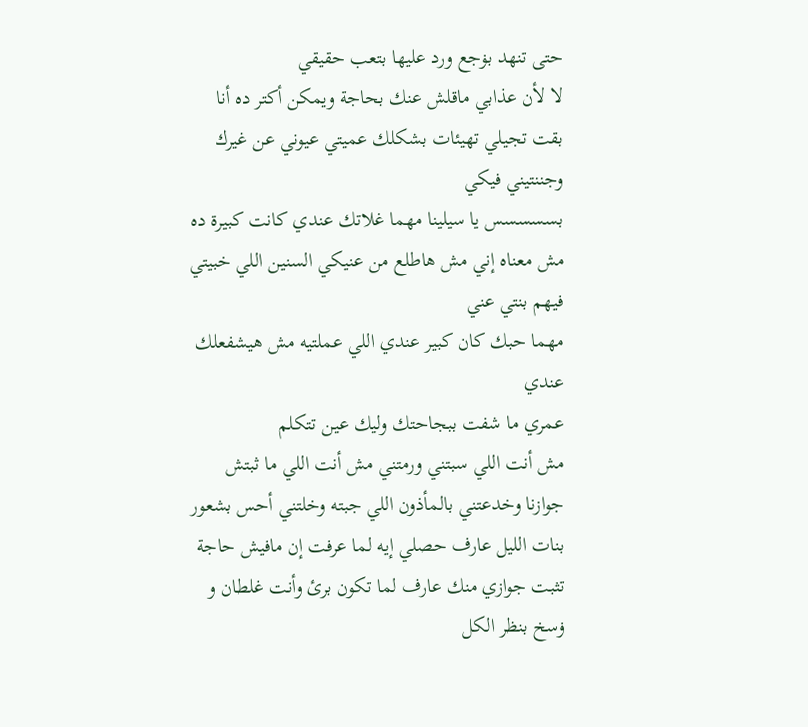حتى تنهد بۏجع ورد عليها بتعب حقيقي
لا لأن عذابي ماقلش عنك بحاجة ويمكن أكتر ده أنا بقت تجيلي تهيئات بشكلك عميتي عيوني عن غيرك وجننتيني فيكي
بسسسسس يا سيلينا مهما غلاتك عندي كانت كبيرة ده مش معناه إني مش هاطلع من عنيكي السنين اللي خبيتي فيهم بنتي عني
مهما حبك كان كبير عندي اللي عملتيه مش هيشفعلك عندي
عمري ما شفت ببجاحتك وليك عين تتكلم
مش أنت اللي سبتني ورمتني مش أنت اللي ما ثبتش جوازنا وخدعتني بالمأذون اللي جبته وخلتني أحس بشعور بنات الليل عارف حصلي إيه لما عرفت إن مافيش حاجة تثبت جوازي منك عارف لما تكون برئ وأنت غلطان و ۏسخ بنظر الكل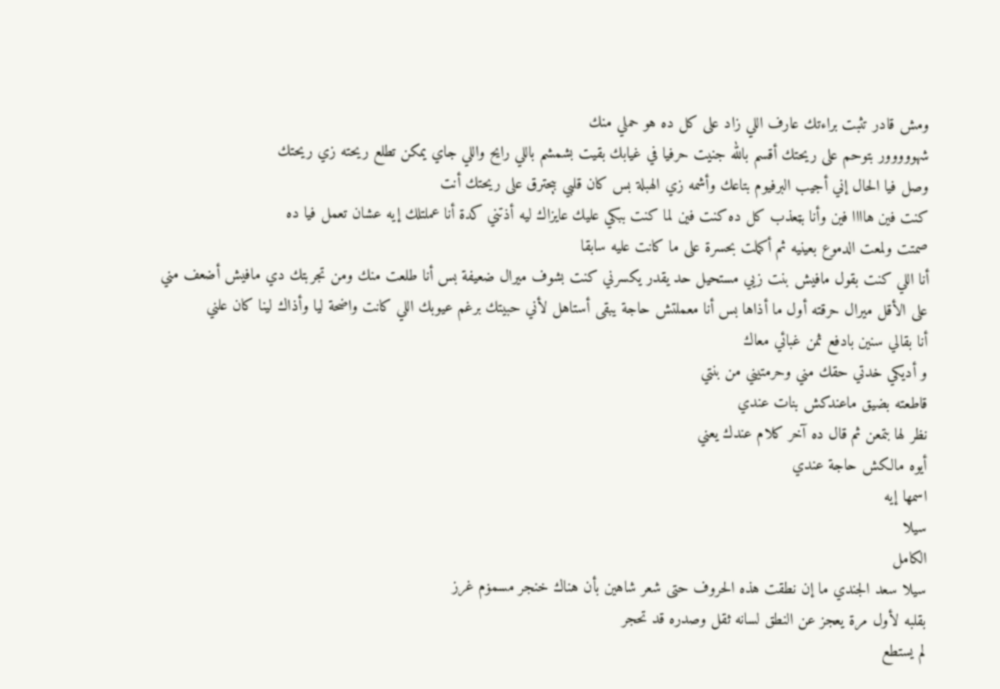ومش قادر تثبت براءتك عارف اللي زاد على كل ده هو حملي منك
شهووووور بتوحم على ريحتك أقسم بالله جنيت حرفيا في غيابك بقيت بشمشم باللي رايح واللي جاي يمكن تطلع ريحته زي ريحتك
وصل فيا الحال إني أجيب البرفيوم بتاعك وأشمه زي الهبلة بس كان قلبي بېحترق على ريحتك أنت
كنت فين هاااا فين وأنا بټعذب كل ده كنت فين لما كنت ببكي عليك عايزاك ليه أذتني كدة أنا عملتلك إيه عشان تعمل فيا ده
صمتت ولمعت الدموع بعينيه ثم أكملت بحسرة على ما كانت عليه سابقا
أنا اللي كنت بقول مافيش بنت زيي مستحيل حد يقدر يكسرني كنت بشوف ميرال ضعيفة بس أنا طلعت منك ومن تجربتك دي مافيش أضعف مني
على الأقل ميرال حرقته أول ما أذاها بس أنا معملتش حاجة يبقى أستاهل لأني حبيتك برغم عيوبك اللي كانت واضحة ليا وأذاك لينا كان علني
أنا بقالي سنين بادفع ثمن غبائي معاك
و أديكي خدتي حقك مني وحرمتيني من بنتي
قاطعته بضيق ماعندكش بنات عندي
نظر لها بتمعن ثم قال ده آخر كلام عندك يعني
أيوه مالكش حاجة عندي
اسمها إيه
سيلا
الكامل
سيلا سعد الجندي ما إن نطقت هذه الحروف حتى شعر شاهين بأن هناك خنجر مسمۏم غرز
بقلبه لأول مرة يعجز عن النطق لسانه ثقل وصدره قد تحجر
لم يستطع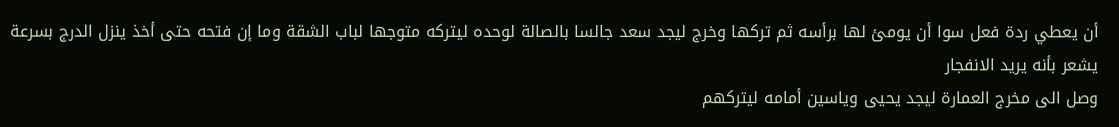أن يعطي ردة فعل سوا أن يومئ لها برأسه ثم تركها وخرج ليجد سعد جالسا بالصالة لوحده ليتركه متوجها لباب الشقة وما إن فتحه حتى أخذ ينزل الدرج بسرعة يشعر بأنه يريد الانفجار
وصل الى مخرج العمارة ليجد يحيى وياسين أمامه ليتركهم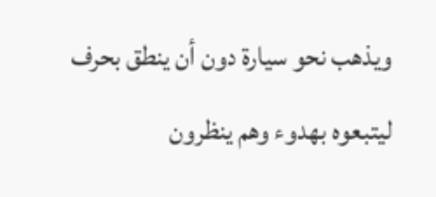ويذهب نحو سيارة دون أن ينطق بحرف ليتبعوه بهدوء وهم ينظرون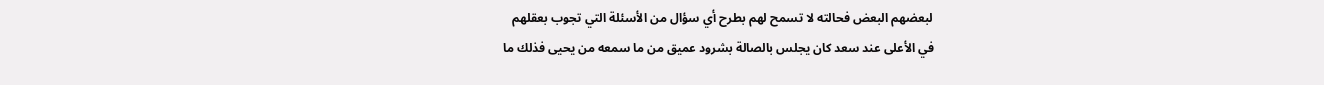لبعضهم البعض فحالته لا تسمح لهم بطرح أي سؤال من الأسئلة التي تجوب بعقلهم
في الأعلى عند سعد كان يجلس بالصالة بشرود عميق من ما سمعه من يحيى فذلك ما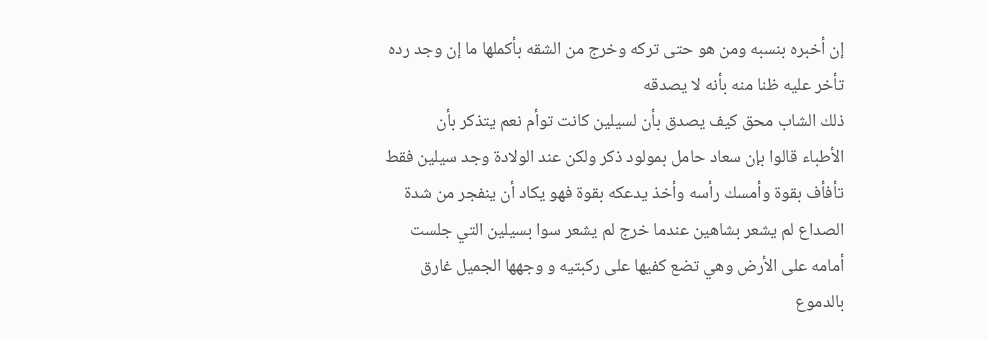إن أخبره بنسبه ومن هو حتى تركه وخرج من الشقه بأكملها ما إن وجد رده تأخر عليه ظنا منه بأنه لا يصدقه
ذلك الشاب محق كيف يصدق بأن لسيلين كانت توأم نعم يتذكر بأن
الأطباء قالوا بإن سعاد حامل بمولود ذكر ولكن عند الولادة وجد سيلين فقط
تأفأف بقوة وأمسك رأسه وأخذ يدعكه بقوة فهو يكاد أن ينفجر من شدة الصداع لم يشعر بشاهين عندما خرج لم يشعر سوا بسيلين التي جلست أمامه على الأرض وهي تضع كفيها على ركبتيه و وجهها الجميل غارق بالدموع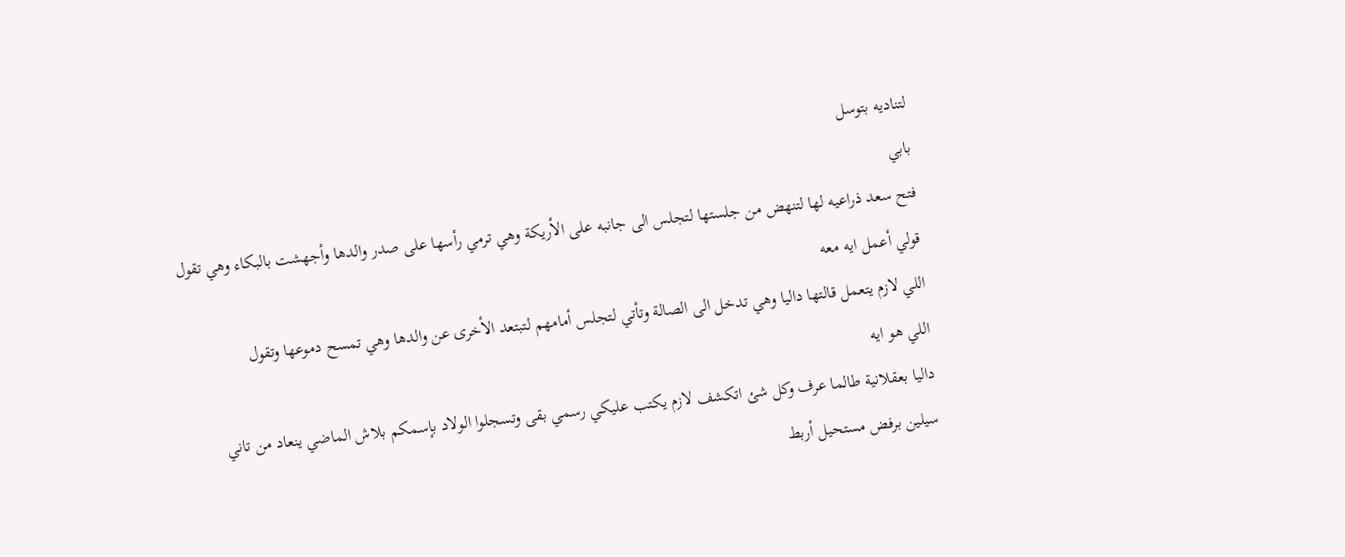لتناديه بتوسل
بابي
فتح سعد ذراعيه لها لتنهض من جلستها لتجلس الى جانبه على الأريكة وهي ترمي رأسها على صدر والدها وأجهشت بالبكاء وهي تقول
قولي أعمل ايه معه
اللي لازم يتعمل قالتها داليا وهي تدخل الى الصالة وتأتي لتجلس أمامهم لتبتعد الأخرى عن والدها وهي تمسح دموعها وتقول
اللي هو ايه
داليا بعقلانية طالما عرف وكل شئ اتكشف لازم يكتب عليكي رسمي بقى وتسجلوا الولاد بإسمكم بلاش الماضي ينعاد من تاني
سيلين برفض مستحيل أربط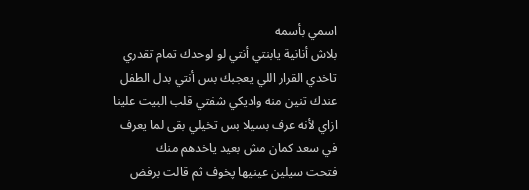اسمي بأسمه
بلاش أنانية يابنتي أنتي لو لوحدك تمام تقدري تاخدي القرار اللي يعجبك بس أنتي بدل الطفل عندك تنين منه واديكي شفتي قلب البيت علينا ازاي لأنه عرف بسيلا بس تخيلي بقى لما يعرف في سعد كمان مش بعيد ياخدهم منك
فتحت سيلين عينيها پخوف ثم قالت برفض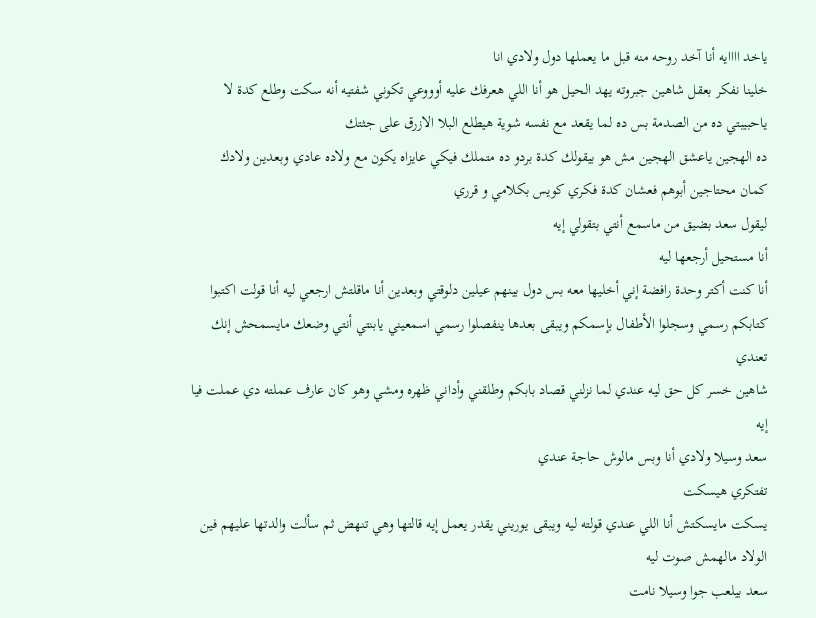ياخد اااايه أنا آخد روحه منه قبل ما يعملها دول ولادي انا
خلينا نفكر بعقل شاهين جبروته يهد الحيل هو أنا اللي هعرفك عليه أوووعي تكوني شفتيه أنه سكت وطلع كدة لا ياحبيبتي ده من الصدمة بس ده لما يقعد مع نفسه شوية هيطلع البلا الازرق على جثتك
ده الهجين ياعشق الهجين مش هو بيقولك كدة بردو ده متملك فيكي عايزاه يكون مع ولاده عادي وبعدين ولادك كمان محتاجين أبوهم فعشان كدة فكري كويس بكلامي و قرري
ليقول سعد بضيق من ماسمع أنتي بتقولي إيه
أنا مستحيل أرجعها ليه
أنا كنت أكتر وحدة رافضة إني أخليها معه بس دول بينهم عيلين دلوقتي وبعدين أنا ماقلتش ارجعي ليه أنا قولت اكتبوا كتابكم رسمي وسجلوا الأطفال بإسمكم ويبقى بعدها ينفصلوا رسمي اسمعيني يابنتي أنتي وضعك مايسمحش إنك تعندي
شاهين خسر كل حق ليه عندي لما نزلني قصاد بابكم وطلقني وأداني ظهره ومشي وهو كان عارف عملته دي عملت فيا إيه
سعد وسيلا ولادي أنا وبس مالوش حاجة عندي
تفتكري هيسكت
يسكت مايسكتش أنا اللي عندي قولته ليه ويبقى يوريني يقدر يعمل إيه قالتها وهي تنهض ثم سألت والدتها عليهم فين الولاد مالهمش صوت ليه
سعد بيلعب جوا وسيلا نامت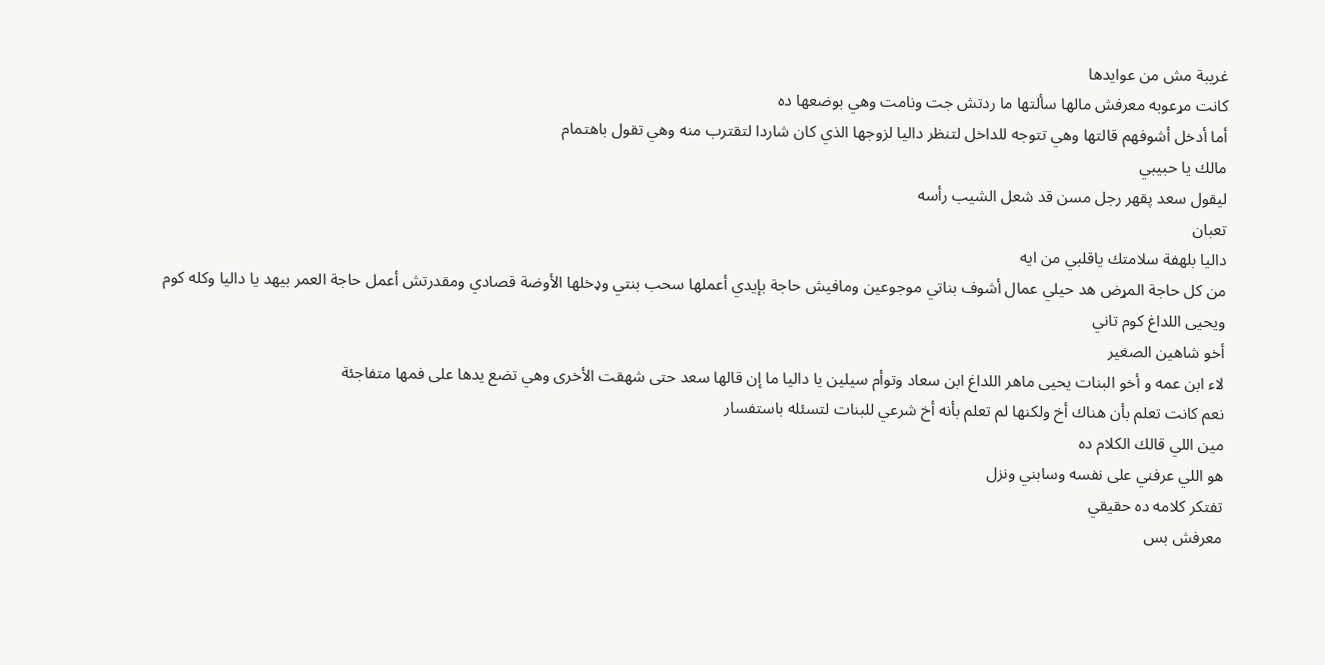غريبة مش من عوايدها
كانت مړعوبه معرفش مالها سألتها ما ردتش جت ونامت وهي بوضعها ده
أما أدخل أشوفهم قالتها وهي تتوجه للداخل لتنظر داليا لزوجها الذي كان شاردا لتقترب منه وهي تقول باهتمام
مالك يا حبيبي
ليقول سعد پقهر رجل مسن قد شعل الشيب رأسه
تعبان
داليا بلهفة سلامتك ياقلبي من ايه
من كل حاجة المړض هد حيلي عمال أشوف بناتي موجوعين ومافيش حاجة بإيدي أعملها سحب بنتي وډخلها الأوضة قصادي ومقدرتش أعمل حاجة العمر بيهد يا داليا وكله كوم ويحيى اللداغ كوم تاني
أخو شاهين الصغير
لاء ابن عمه و أخو البنات يحيى ماهر اللداغ ابن سعاد وتوأم سيلين يا داليا ما إن قالها سعد حتى شهقت الأخرى وهي تضع يدها على فمها متفاجئة
نعم كانت تعلم بأن هناك أخ ولكنها لم تعلم بأنه أخ شرعي للبنات لتسئله باستفسار
مين اللي قالك الكلام ده
هو اللي عرفني على نفسه وسابني ونزل
تفتكر كلامه ده حقيقي
معرفش بس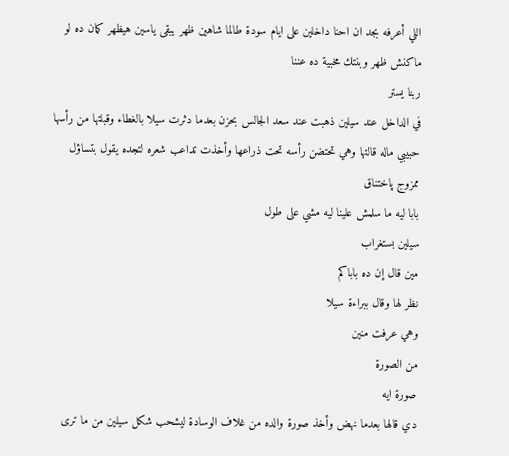اللي أعرفه بجد ان احنا داخلين على ايام سودة طالما شاهين ظهر يبقى ياسين هيظهر كمان ده لو ماكنش ظهر وبنتك مخبية ده عننا
ربنا يستر
في الداخل عند سيلين ذهبت عند سعد الجالس بحزن بعدما دثرت سيلا بالغطاء وقبلتها من رأسها
حبيبي ماله قالتها وهي تحتضن رأسه تحت ذراعها وأخذت تداعب شعره لتجده يقول بتساؤل ممزوج پاختناق
بابا ليه ما سلمش علينا ليه مشي على طول
سيلين بستغراب
مين قال إن ده باباكم
نظر لها وقال ببراءة سيلا
وهي عرفت منين
من الصورة
صورة ايه
دي قالها بعدما نهض وأخذ صورة والده من غلاف الوسادة ليشحب شكل سيلين من ما ترى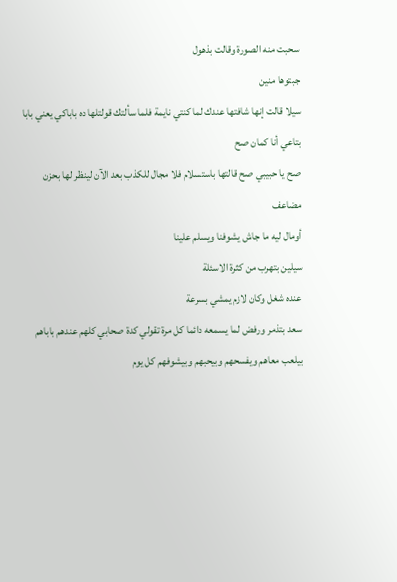سحبت منه الصورة وقالت بذهول
جبتوها منين
سيلا قالت إنها شافتها عندك لما كنتي نايمة فلما سألتك قولتلها ده باباكي يعني بابا بتاعي أنا كمان صح
صح يا حبيبي صح قالتها باستسلام فلا مجال للكذب بعد الآن لينظر لها بحزن مضاعف
أومال ليه ما جاش يشوفنا ويسلم علينا
سيلين بتهرب من كثرة الاسئلة
عنده شغل وكان لازم يمشي بسرعة
سعد بتذمر ورفض لما يسمعه دائما كل مرة تقولي كدة صحابي كلهم عندهم باباهم بيلعب معاهم ويفسحهم وبيحبهم وبيشوفهم كل يوم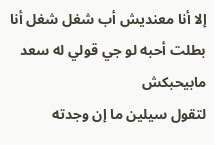إلا أنا معنديش أب شغل شغل أنا بطلت أحبه لو جي قولي له سعد مابيحبكش
لتقول سيلين ما إن وجدته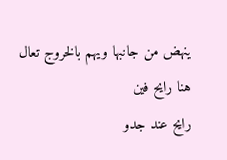ينهض من جانبها ويهم بالخروج تعال هنا رايح فين
رايح عند جدو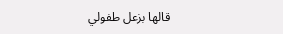قالها بزعل طفولي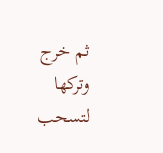ثم خرج وتركها لتسحب